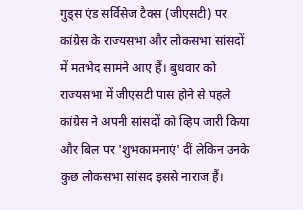गुड्स एंड सर्विसेज टैक्स (जीएसटी) पर कांग्रेस के राज्यसभा और लोकसभा सांसदों में मतभेद सामने आए हैं। बुधवार को राज्यसभा में जीएसटी पास होने से पहले कांग्रेस ने अपनी सांसदों को व्हिप जारी किया और बिल पर 'शुभकामनाएं' दीं लेकिन उनके कुछ लोकसभा सांसद इससे नाराज हैं।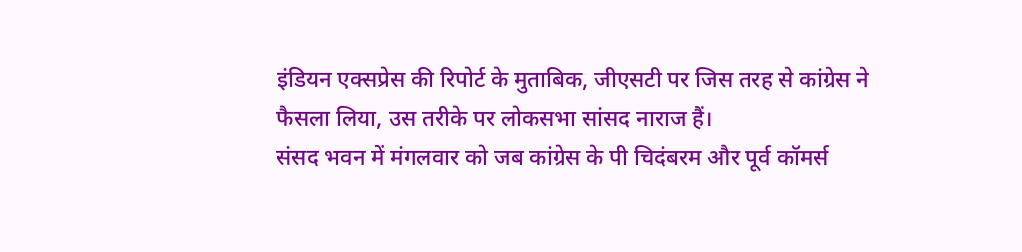इंडियन एक्सप्रेस की रिपोर्ट के मुताबिक, जीएसटी पर जिस तरह से कांग्रेस ने फैसला लिया, उस तरीके पर लोकसभा सांसद नाराज हैं।
संसद भवन में मंगलवार को जब कांग्रेस के पी चिदंबरम और पूर्व कॉमर्स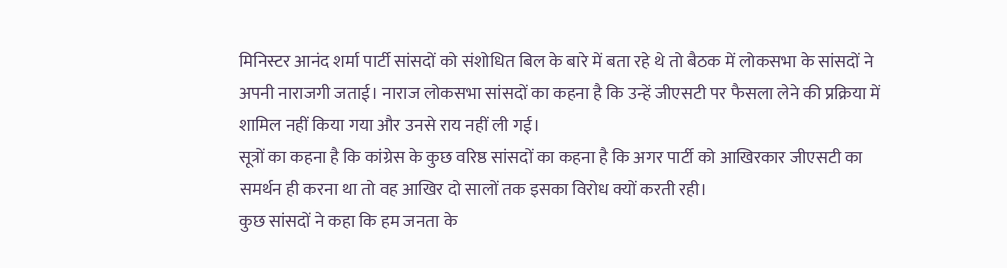मिनिस्टर आनंद शर्मा पार्टी सांसदों को संशोधित बिल के बारे में बता रहे थे तो बैठक में लोकसभा के सांसदों ने अपनी नाराजगी जताई। नाराज लोकसभा सांसदों का कहना है कि उन्हें जीएसटी पर फैसला लेने की प्रक्रिया में शामिल नहीं किया गया और उनसे राय नहीं ली गई।
सूत्रों का कहना है कि कांग्रेस के कुछ वरिष्ठ सांसदों का कहना है कि अगर पार्टी को आखिरकार जीएसटी का समर्थन ही करना था तो वह आखिर दो सालों तक इसका विरोध क्यों करती रही।
कुछ सांसदों ने कहा कि हम जनता के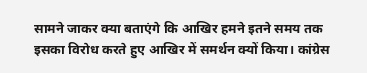सामने जाकर क्या बताएंगे कि आखिर हमने इतने समय तक इसका विरोध करते हुए आखिर में समर्थन क्यों किया। कांग्रेस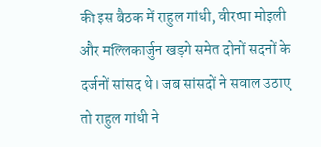की इस बैठक में राहुल गांधी, वीरप्पा मोइली और मल्लिकार्जुन खड़गे समेत दोनों सदनों के दर्जनों सांसद थे। जब सांसदों ने सवाल उठाए तो राहुल गांधी ने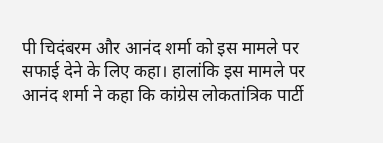पी चिदंबरम और आनंद शर्मा को इस मामले पर सफाई देने के लिए कहा। हालांकि इस मामले पर आनंद शर्मा ने कहा कि कांग्रेस लोकतांत्रिक पार्टी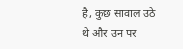है, कुछ सावाल उठे थे और उन पर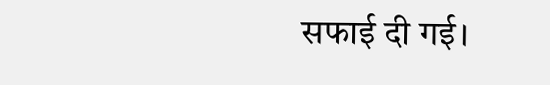सफाई दी गई।